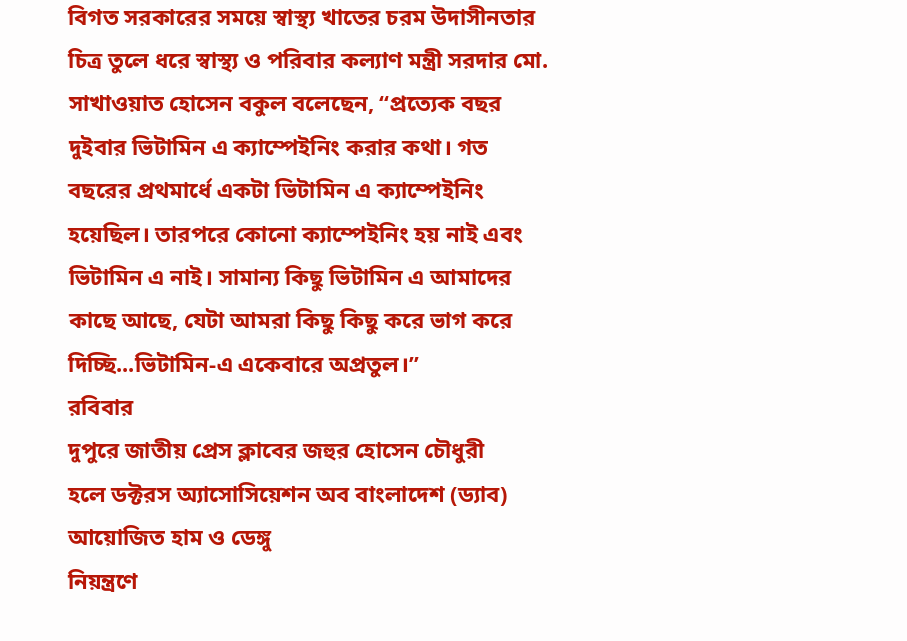বিগত সরকারের সময়ে স্বাস্থ্য খাতের চরম উদাসীনতার চিত্র তুলে ধরে স্বাস্থ্য ও পরিবার কল্যাণ মন্ত্রী সরদার মো. সাখাওয়াত হোসেন বকুল বলেছেন, “প্রত্যেক বছর দুইবার ভিটামিন এ ক্যাম্পেইনিং করার কথা। গত বছরের প্রথমার্ধে একটা ভিটামিন এ ক্যাম্পেইনিং হয়েছিল। তারপরে কোনো ক্যাম্পেইনিং হয় নাই এবং ভিটামিন এ নাই। সামান্য কিছু ভিটামিন এ আমাদের কাছে আছে, যেটা আমরা কিছু কিছু করে ভাগ করে দিচ্ছি...ভিটামিন-এ একেবারে অপ্রতুল।”
রবিবার
দুপুরে জাতীয় প্রেস ক্লাবের জহুর হোসেন চৌধুরী
হলে ডক্টরস অ্যাসোসিয়েশন অব বাংলাদেশ (ড্যাব)
আয়োজিত হাম ও ডেঙ্গু
নিয়ন্ত্রণে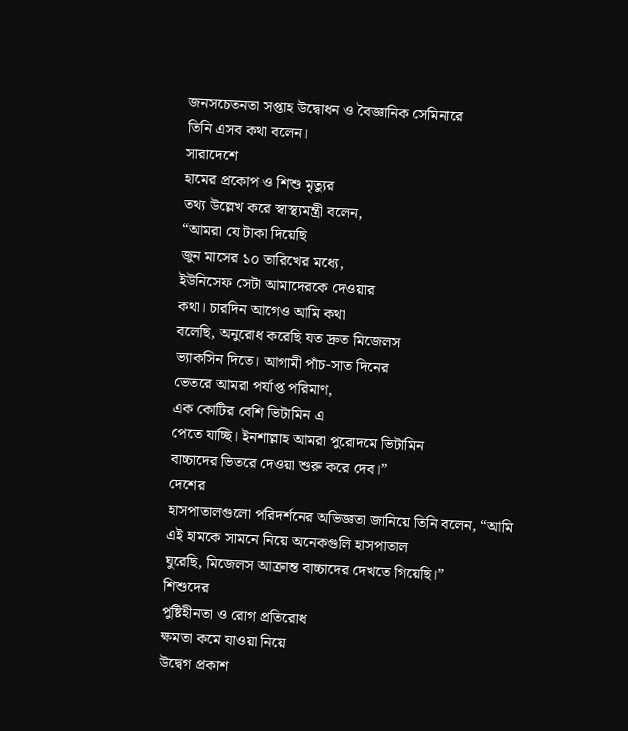জনসচেতনতা সপ্তাহ উদ্বোধন ও বৈজ্ঞানিক সেমিনারে
তিনি এসব কথা বলেন।
সারাদেশে
হামের প্রকোপ ও শিশু মৃত্যুর
তথ্য উল্লেখ করে স্বাস্থ্যমন্ত্রী বলেন,
“আমরা যে টাকা দিয়েছি
জুন মাসের ১০ তারিখের মধ্যে,
ইউনিসেফ সেটা আমাদেরকে দেওয়ার
কথা। চারদিন আগেও আমি কথা
বলেছি, অনুরোধ করেছি যত দ্রুত মিজেলস
ভ্যাকসিন দিতে। আগামী পাঁচ-সাত দিনের
ভেতরে আমরা পর্যাপ্ত পরিমাণ,
এক কোটির বেশি ভিটামিন এ
পেতে যাচ্ছি। ইনশাল্লাহ আমরা পুরোদমে ভিটামিন
বাচ্চাদের ভিতরে দেওয়া শুরু করে দেব।”
দেশের
হাসপাতালগুলো পরিদর্শনের অভিজ্ঞতা জানিয়ে তিনি বলেন, “আমি
এই হামকে সামনে নিয়ে অনেকগুলি হাসপাতাল
ঘুরেছি, মিজেলস আক্রান্ত বাচ্চাদের দেখতে গিয়েছি।”
শিশুদের
পুষ্টিহীনতা ও রোগ প্রতিরোধ
ক্ষমতা কমে যাওয়া নিয়ে
উদ্বেগ প্রকাশ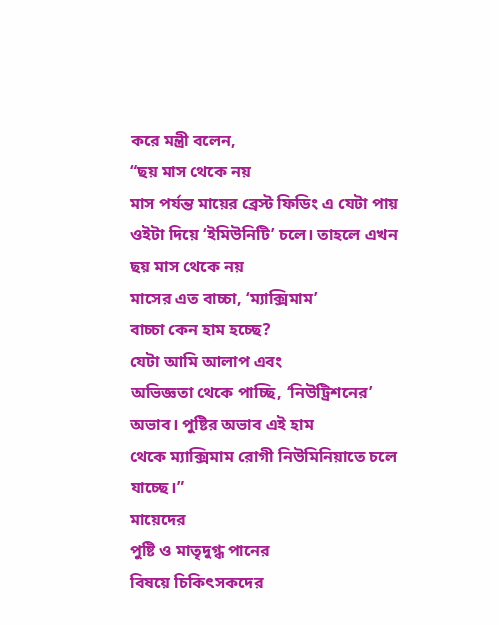করে মন্ত্রী বলেন,
“ছয় মাস থেকে নয়
মাস পর্যন্ত মায়ের ব্রেস্ট ফিডিং এ যেটা পায়
ওইটা দিয়ে ‘ইমিউনিটি’ চলে। তাহলে এখন
ছয় মাস থেকে নয়
মাসের এত বাচ্চা, ‘ম্যাক্সিমাম’
বাচ্চা কেন হাম হচ্ছে?
যেটা আমি আলাপ এবং
অভিজ্ঞতা থেকে পাচ্ছি, ‘নিউট্রিশনের’
অভাব। পুষ্টির অভাব এই হাম
থেকে ম্যাক্সিমাম রোগী নিউমিনিয়াতে চলে
যাচ্ছে।”
মায়েদের
পুষ্টি ও মাতৃদুগ্ধ পানের
বিষয়ে চিকিৎসকদের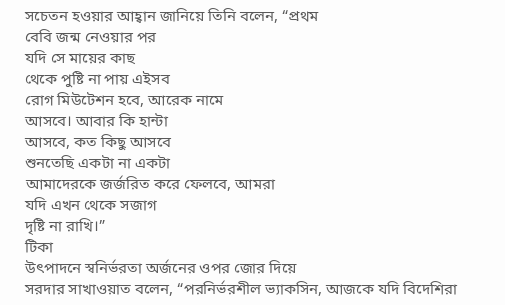সচেতন হওয়ার আহ্বান জানিয়ে তিনি বলেন, “প্রথম
বেবি জন্ম নেওয়ার পর
যদি সে মায়ের কাছ
থেকে পুষ্টি না পায় এইসব
রোগ মিউটেশন হবে, আরেক নামে
আসবে। আবার কি হান্টা
আসবে, কত কিছু আসবে
শুনতেছি একটা না একটা
আমাদেরকে জর্জরিত করে ফেলবে, আমরা
যদি এখন থেকে সজাগ
দৃষ্টি না রাখি।”
টিকা
উৎপাদনে স্বনির্ভরতা অর্জনের ওপর জোর দিয়ে
সরদার সাখাওয়াত বলেন, “পরনির্ভরশীল ভ্যাকসিন, আজকে যদি বিদেশিরা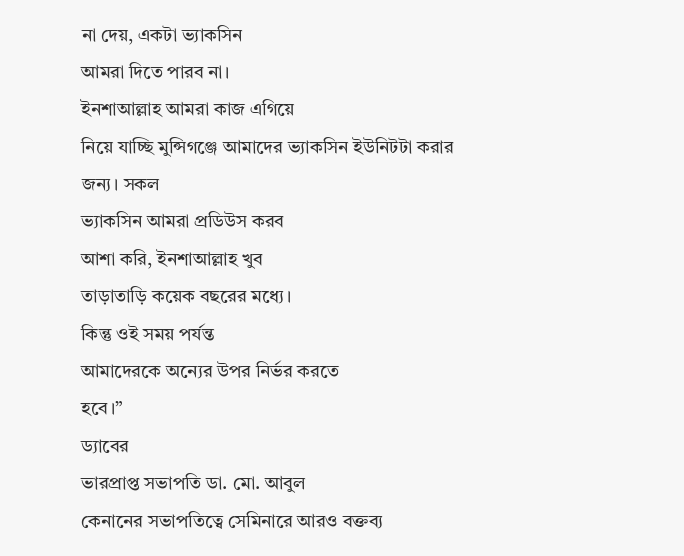না দেয়, একটা ভ্যাকসিন
আমরা দিতে পারব না।
ইনশাআল্লাহ আমরা কাজ এগিয়ে
নিয়ে যাচ্ছি মুন্সিগঞ্জে আমাদের ভ্যাকসিন ইউনিটটা করার জন্য। সকল
ভ্যাকসিন আমরা প্রডিউস করব
আশা করি, ইনশাআল্লাহ খুব
তাড়াতাড়ি কয়েক বছরের মধ্যে।
কিন্তু ওই সময় পর্যন্ত
আমাদেরকে অন্যের উপর নির্ভর করতে
হবে।”
ড্যাবের
ভারপ্রাপ্ত সভাপতি ডা. মো. আবুল
কেনানের সভাপতিত্বে সেমিনারে আরও বক্তব্য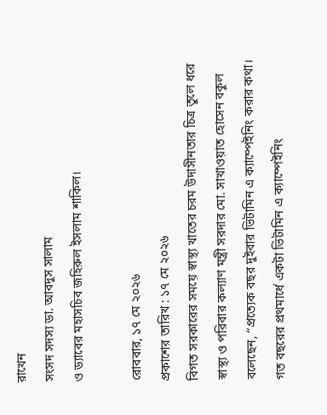রাখেন
সংসদ সদস্য ডা. আবদুস সালাম
ও ড্যাবের মহাসচিব জহিরুল ইসলাম শাকিল।

রোববার, ১৭ মে ২০২৬
প্রকাশের তারিখ : ১৭ মে ২০২৬
বিগত সরকারের সময়ে স্বাস্থ্য খাতের চরম উদাসীনতার চিত্র তুলে ধরে স্বাস্থ্য ও পরিবার কল্যাণ মন্ত্রী সরদার মো. সাখাওয়াত হোসেন বকুল বলেছেন, “প্রত্যেক বছর দুইবার ভিটামিন এ ক্যাম্পেইনিং করার কথা। গত বছরের প্রথমার্ধে একটা ভিটামিন এ ক্যাম্পেইনিং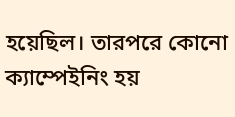হয়েছিল। তারপরে কোনো ক্যাম্পেইনিং হয়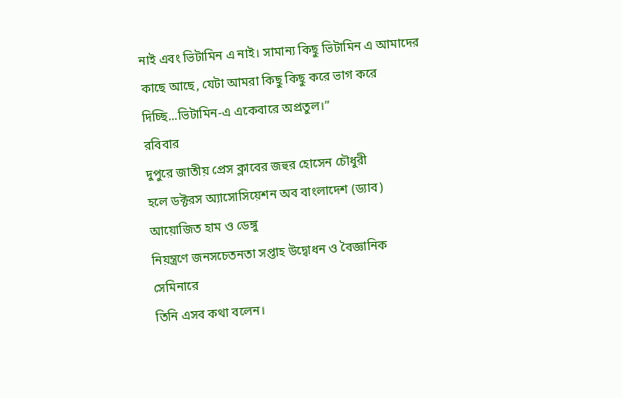নাই এবং ভিটামিন এ নাই। সামান্য কিছু ভিটামিন এ আমাদের কাছে আছে, যেটা আমরা কিছু কিছু করে ভাগ করে দিচ্ছি...ভিটামিন-এ একেবারে অপ্রতুল।”
রবিবার
দুপুরে জাতীয় প্রেস ক্লাবের জহুর হোসেন চৌধুরী
হলে ডক্টরস অ্যাসোসিয়েশন অব বাংলাদেশ (ড্যাব)
আয়োজিত হাম ও ডেঙ্গু
নিয়ন্ত্রণে জনসচেতনতা সপ্তাহ উদ্বোধন ও বৈজ্ঞানিক সেমিনারে
তিনি এসব কথা বলেন।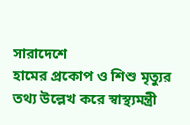সারাদেশে
হামের প্রকোপ ও শিশু মৃত্যুর
তথ্য উল্লেখ করে স্বাস্থ্যমন্ত্রী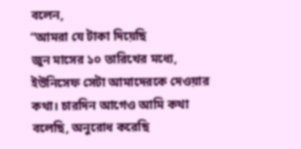বলেন,
“আমরা যে টাকা দিয়েছি
জুন মাসের ১০ তারিখের মধ্যে,
ইউনিসেফ সেটা আমাদেরকে দেওয়ার
কথা। চারদিন আগেও আমি কথা
বলেছি, অনুরোধ করেছি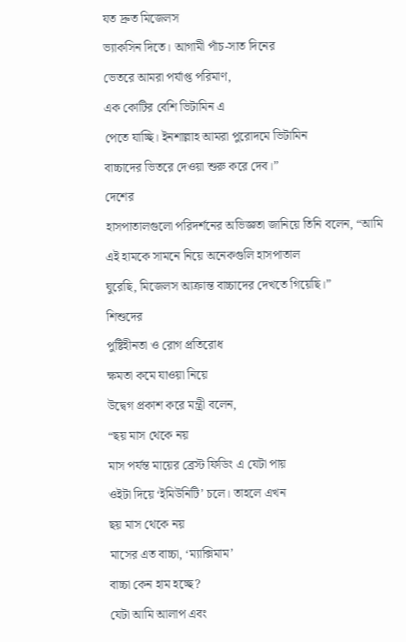যত দ্রুত মিজেলস
ভ্যাকসিন দিতে। আগামী পাঁচ-সাত দিনের
ভেতরে আমরা পর্যাপ্ত পরিমাণ,
এক কোটির বেশি ভিটামিন এ
পেতে যাচ্ছি। ইনশাল্লাহ আমরা পুরোদমে ভিটামিন
বাচ্চাদের ভিতরে দেওয়া শুরু করে দেব।”
দেশের
হাসপাতালগুলো পরিদর্শনের অভিজ্ঞতা জানিয়ে তিনি বলেন, “আমি
এই হামকে সামনে নিয়ে অনেকগুলি হাসপাতাল
ঘুরেছি, মিজেলস আক্রান্ত বাচ্চাদের দেখতে গিয়েছি।”
শিশুদের
পুষ্টিহীনতা ও রোগ প্রতিরোধ
ক্ষমতা কমে যাওয়া নিয়ে
উদ্বেগ প্রকাশ করে মন্ত্রী বলেন,
“ছয় মাস থেকে নয়
মাস পর্যন্ত মায়ের ব্রেস্ট ফিডিং এ যেটা পায়
ওইটা দিয়ে ‘ইমিউনিটি’ চলে। তাহলে এখন
ছয় মাস থেকে নয়
মাসের এত বাচ্চা, ‘ম্যাক্সিমাম’
বাচ্চা কেন হাম হচ্ছে?
যেটা আমি আলাপ এবং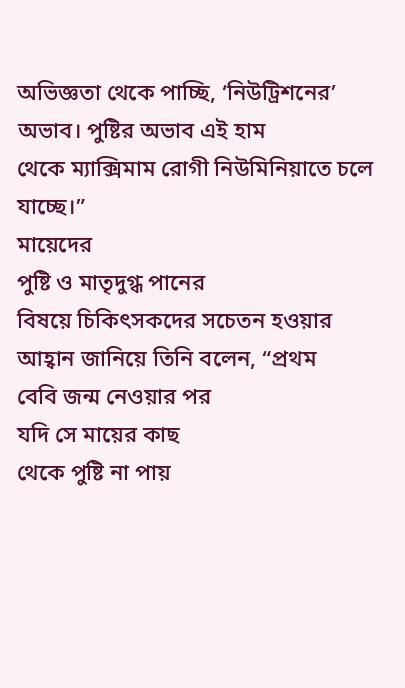অভিজ্ঞতা থেকে পাচ্ছি, ‘নিউট্রিশনের’
অভাব। পুষ্টির অভাব এই হাম
থেকে ম্যাক্সিমাম রোগী নিউমিনিয়াতে চলে
যাচ্ছে।”
মায়েদের
পুষ্টি ও মাতৃদুগ্ধ পানের
বিষয়ে চিকিৎসকদের সচেতন হওয়ার আহ্বান জানিয়ে তিনি বলেন, “প্রথম
বেবি জন্ম নেওয়ার পর
যদি সে মায়ের কাছ
থেকে পুষ্টি না পায়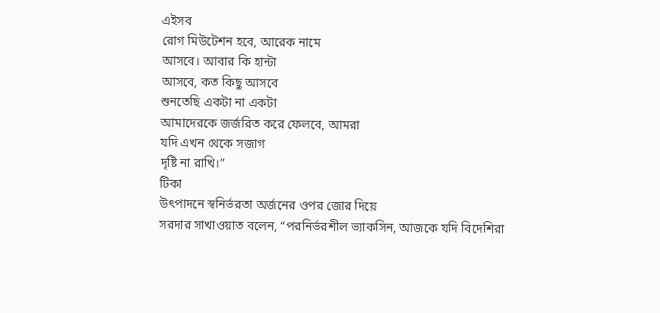এইসব
রোগ মিউটেশন হবে, আরেক নামে
আসবে। আবার কি হান্টা
আসবে, কত কিছু আসবে
শুনতেছি একটা না একটা
আমাদেরকে জর্জরিত করে ফেলবে, আমরা
যদি এখন থেকে সজাগ
দৃষ্টি না রাখি।”
টিকা
উৎপাদনে স্বনির্ভরতা অর্জনের ওপর জোর দিয়ে
সরদার সাখাওয়াত বলেন, “পরনির্ভরশীল ভ্যাকসিন, আজকে যদি বিদেশিরা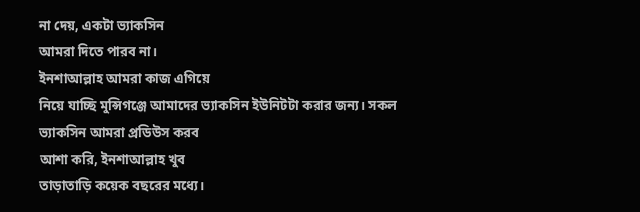না দেয়, একটা ভ্যাকসিন
আমরা দিতে পারব না।
ইনশাআল্লাহ আমরা কাজ এগিয়ে
নিয়ে যাচ্ছি মুন্সিগঞ্জে আমাদের ভ্যাকসিন ইউনিটটা করার জন্য। সকল
ভ্যাকসিন আমরা প্রডিউস করব
আশা করি, ইনশাআল্লাহ খুব
তাড়াতাড়ি কয়েক বছরের মধ্যে।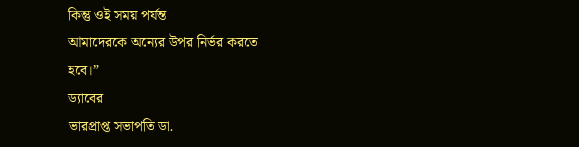কিন্তু ওই সময় পর্যন্ত
আমাদেরকে অন্যের উপর নির্ভর করতে
হবে।”
ড্যাবের
ভারপ্রাপ্ত সভাপতি ডা.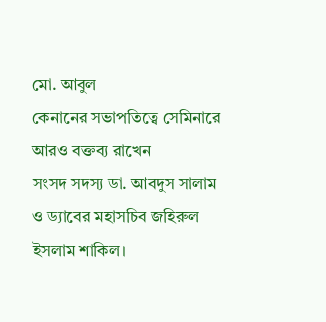মো. আবুল
কেনানের সভাপতিত্বে সেমিনারে আরও বক্তব্য রাখেন
সংসদ সদস্য ডা. আবদুস সালাম
ও ড্যাবের মহাসচিব জহিরুল ইসলাম শাকিল।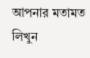আপনার মতামত লিখুন